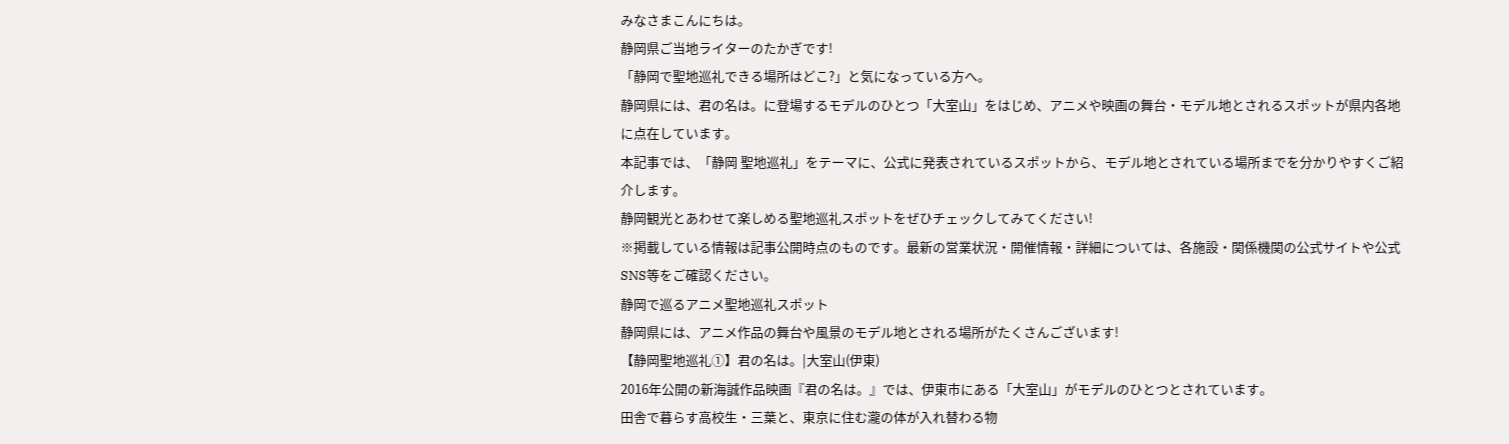みなさまこんにちは。
静岡県ご当地ライターのたかぎです!
「静岡で聖地巡礼できる場所はどこ?」と気になっている方へ。
静岡県には、君の名は。に登場するモデルのひとつ「大室山」をはじめ、アニメや映画の舞台・モデル地とされるスポットが県内各地に点在しています。
本記事では、「静岡 聖地巡礼」をテーマに、公式に発表されているスポットから、モデル地とされている場所までを分かりやすくご紹介します。
静岡観光とあわせて楽しめる聖地巡礼スポットをぜひチェックしてみてください!
※掲載している情報は記事公開時点のものです。最新の営業状況・開催情報・詳細については、各施設・関係機関の公式サイトや公式SNS等をご確認ください。
静岡で巡るアニメ聖地巡礼スポット
静岡県には、アニメ作品の舞台や風景のモデル地とされる場所がたくさんございます!
【静岡聖地巡礼①】君の名は。|大室山(伊東)
2016年公開の新海誠作品映画『君の名は。』では、伊東市にある「大室山」がモデルのひとつとされています。
田舎で暮らす高校生・三葉と、東京に住む瀧の体が入れ替わる物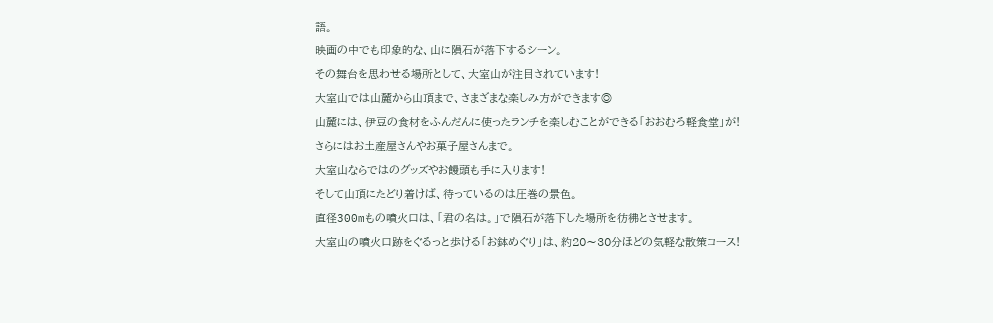語。
映画の中でも印象的な、山に隕石が落下するシーン。
その舞台を思わせる場所として、大室山が注目されています!
大室山では山麓から山頂まで、さまざまな楽しみ方ができます◎
山麓には、伊豆の食材をふんだんに使ったランチを楽しむことができる「おおむろ軽食堂」が!
さらにはお土産屋さんやお菓子屋さんまで。
大室山ならではのグッズやお饅頭も手に入ります!
そして山頂にたどり着けば、待っているのは圧巻の景色。
直径300mもの噴火口は、「君の名は。」で隕石が落下した場所を彷彿とさせます。
大室山の噴火口跡をぐるっと歩ける「お鉢めぐり」は、約20〜30分ほどの気軽な散策コース!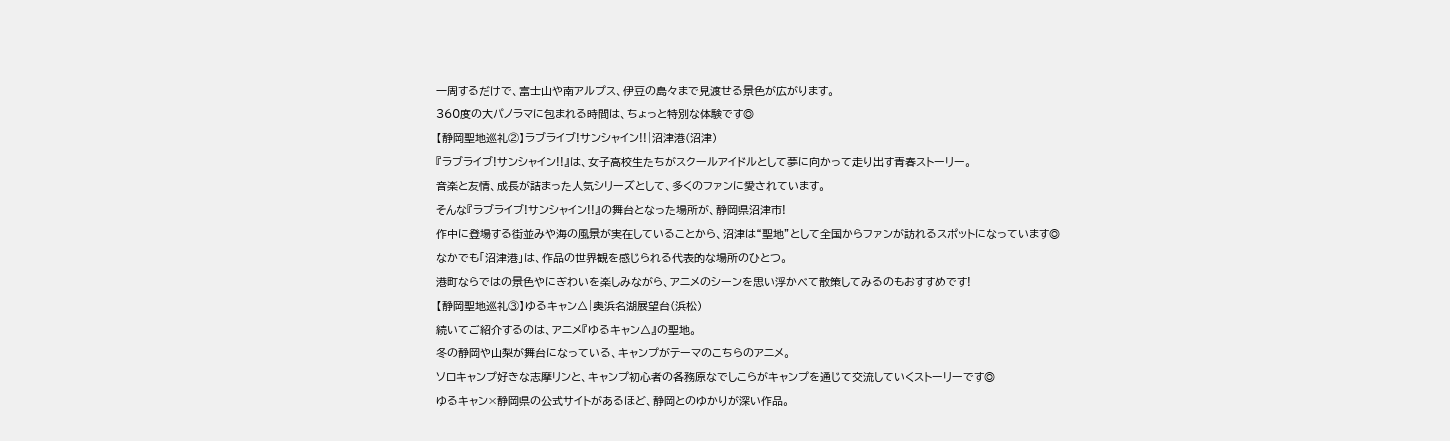一周するだけで、富士山や南アルプス、伊豆の島々まで見渡せる景色が広がります。
360度の大パノラマに包まれる時間は、ちょっと特別な体験です◎
【静岡聖地巡礼②】ラブライブ!サンシャイン!!|沼津港(沼津)
『ラブライブ!サンシャイン!!』は、女子高校生たちがスクールアイドルとして夢に向かって走り出す青春ストーリー。
音楽と友情、成長が詰まった人気シリーズとして、多くのファンに愛されています。
そんな『ラブライブ!サンシャイン!!』の舞台となった場所が、静岡県沼津市!
作中に登場する街並みや海の風景が実在していることから、沼津は“聖地”として全国からファンが訪れるスポットになっています◎
なかでも「沼津港」は、作品の世界観を感じられる代表的な場所のひとつ。
港町ならではの景色やにぎわいを楽しみながら、アニメのシーンを思い浮かべて散策してみるのもおすすめです!
【静岡聖地巡礼③】ゆるキャン△|奥浜名湖展望台(浜松)
続いてご紹介するのは、アニメ『ゆるキャン△』の聖地。
冬の静岡や山梨が舞台になっている、キャンプがテーマのこちらのアニメ。
ソロキャンプ好きな志摩リンと、キャンプ初心者の各務原なでしこらがキャンプを通じて交流していくストーリーです◎
ゆるキャン×静岡県の公式サイトがあるほど、静岡とのゆかりが深い作品。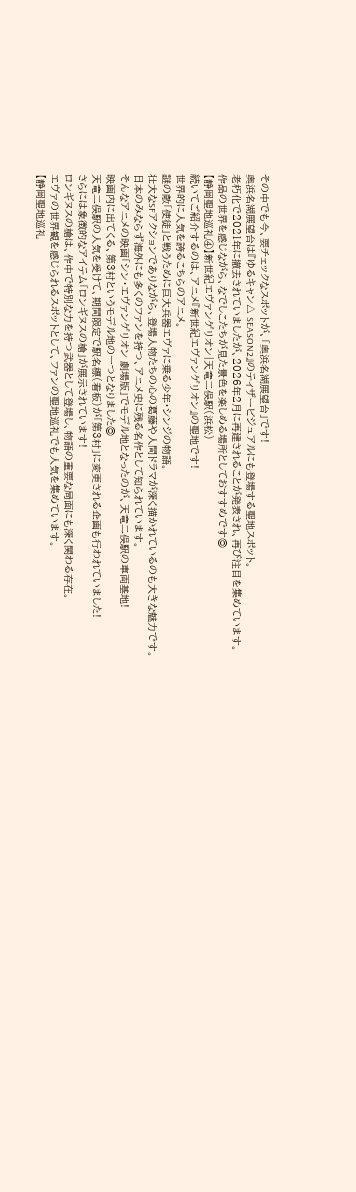その中でも今、要チェックなスポットが、「奥浜名湖展望台」です!
奥浜名湖展望台は『ゆるキャン△ SEASON2』のティザービジュアルにも登場する聖地スポット。
老朽化で2021年に撤去されていましたが、2026年2月に再建されることが発表され、再び注目を集めています。
作品の世界を感じながら、なでしこたちが見た景色を楽しめる場所としておすすめです◎
【静岡聖地巡礼④】新世紀エヴァンゲリオン|天竜二俣駅(浜松)
続いてご紹介するのは、アニメ『新世紀エヴァンゲリオン』の聖地です!
世界的に人気を誇るこちらのアニメ。
謎の敵「使徒」と戦うために巨大兵器エヴァに乗る少年・シンジの物語。
壮大なSFアクションでありながら、登場人物たちの心の葛藤や人間ドラマが深く描かれているのも大きな魅力です。
日本のみならず海外にも多くのファンを持つ、アニメ史に残る名作として知られています。
そんなアニメの映画「シン・エヴァンゲリオン 劇場版」でモデル地となったのが、天竜二俣駅の車両基地!
映画内に出てくる、第3村というモデル地の一つとなりました◎
天竜二俣駅の人気を受けて、期間限定で駅名標(看板)が「第3村」に変更される企画も行われていました!
さらには象徴的なアイテム「ロンギヌスの槍」が展示されています!
ロンギヌスの槍は、作中で特別な力を持つ武器として登場し、物語の重要な局面にも深く関わる存在。
エヴァの世界観を感じられるスポットとして、ファンの聖地巡礼でも人気を集めています。
【静岡聖地巡礼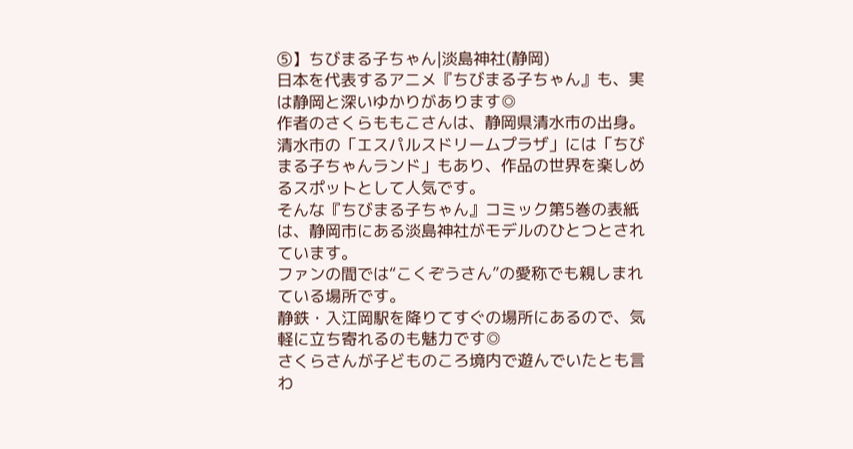⑤】ちびまる子ちゃん|淡島神社(静岡)
日本を代表するアニメ『ちびまる子ちゃん』も、実は静岡と深いゆかりがあります◎
作者のさくらももこさんは、静岡県清水市の出身。
清水市の「エスパルスドリームプラザ」には「ちびまる子ちゃんランド」もあり、作品の世界を楽しめるスポットとして人気です。
そんな『ちびまる子ちゃん』コミック第5巻の表紙は、静岡市にある淡島神社がモデルのひとつとされています。
ファンの間では“こくぞうさん”の愛称でも親しまれている場所です。
静鉄・入江岡駅を降りてすぐの場所にあるので、気軽に立ち寄れるのも魅力です◎
さくらさんが子どものころ境内で遊んでいたとも言わ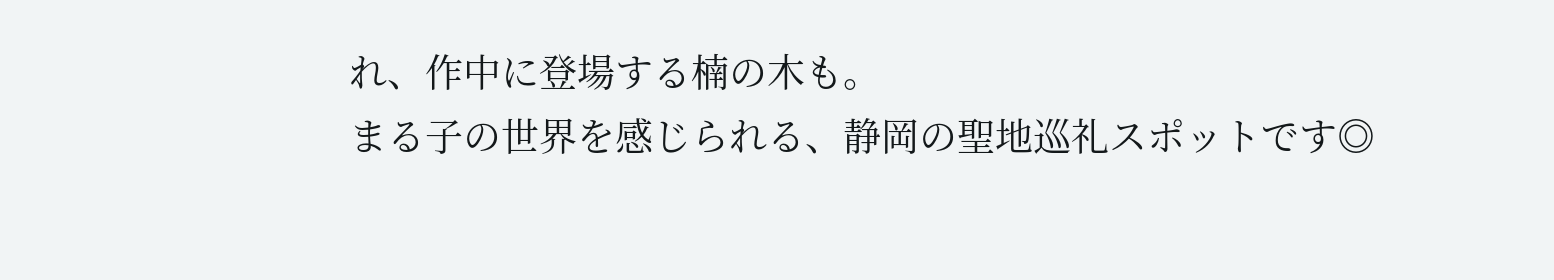れ、作中に登場する楠の木も。
まる子の世界を感じられる、静岡の聖地巡礼スポットです◎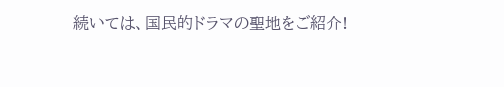続いては、国民的ドラマの聖地をご紹介!